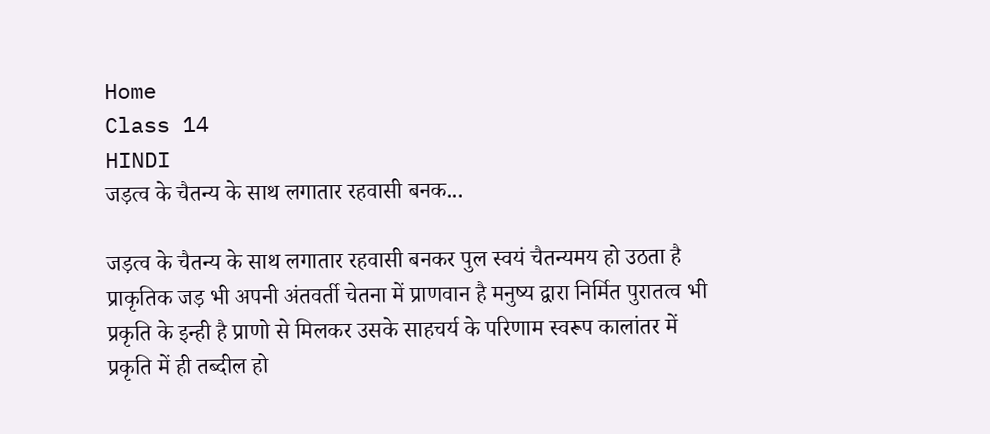Home
Class 14
HINDI
जड़त्व के चैतन्य के साथ लगातार रहवासी बनक...

जड़त्व के चैतन्य के साथ लगातार रहवासी बनकर पुल स्वयं चैतन्यमय हो उठता है प्राकृतिक जड़ भी अपनी अंतवर्ती चेतना में प्राणवान है मनुष्य द्वारा निर्मित पुरातत्व भी प्रकृति के इन्ही है प्राणो से मिलकर उसके साहचर्य के परिणाम स्वरूप कालांतर में प्रकृति में ही तब्दील हो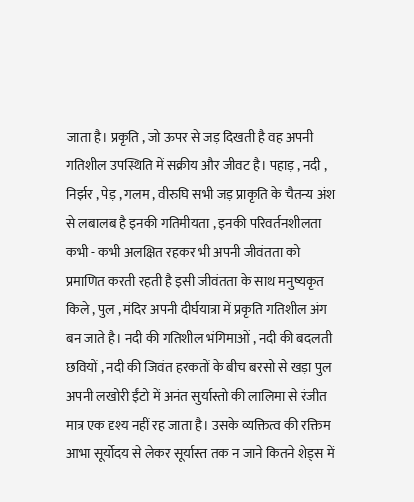जाता है। प्रकृति , जो ऊपर से जड़ दिखती है वह अपनी गतिशील उपस्थिति में सक्रीय और जीवट है। पहाड़ , नदी , निर्झर , पेड़ , गलम , वीरुघि सभी जड़ प्राकृति के चैतन्य अंश से लबालब है इनकी गतिमीयता , इनकी परिवर्तनशीलता कभी - कभी अलक्षित रहकर भी अपनी जीवंतता को प्रमाणित करती रहती है इसी जीवंतता के साथ मनुष्यकृत किले , पुल , मंदिर अपनी दीर्घयात्रा में प्रकृति गतिशील अंग बन जाते है। नदी की गतिशील भंगिमाओं , नदी की बदलती छवियों , नदी की जिवंत हरकतों के बीच बरसो से खड़ा पुल अपनी लखोरी ईंटो में अनंत सुर्यास्तो की लालिमा से रंजीत मात्र एक दृश्य नहीं रह जाता है। उसके व्यक्तित्व की रक्तिम आभा सूर्योदय से लेकर सूर्यास्त तक न जाने कितने शेड्स में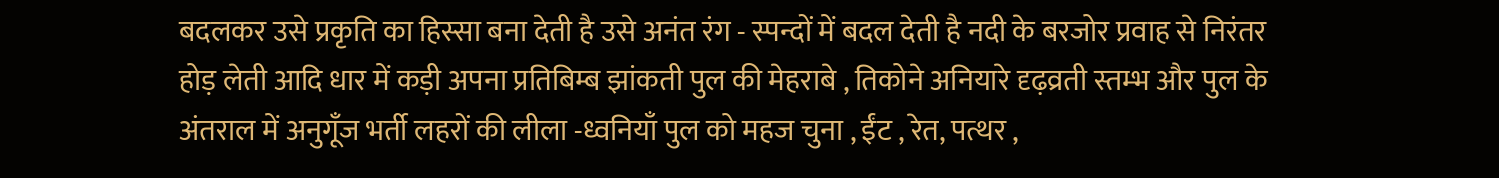बदलकर उसे प्रकृति का हिस्सा बना देती है उसे अनंत रंग - स्पन्दों में बदल देती है नदी के बरजोर प्रवाह से निरंतर होड़ लेती आदि धार में कड़ी अपना प्रतिबिम्ब झांकती पुल की मेहराबे , तिकोने अनियारे दृढ़व्रती स्तम्भ और पुल के अंतराल में अनुगूँज भर्ती लहरों की लीला -ध्वनियाँ पुल को महज चुना , ईंट , रेत, पत्थर ,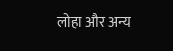लोहा और अन्य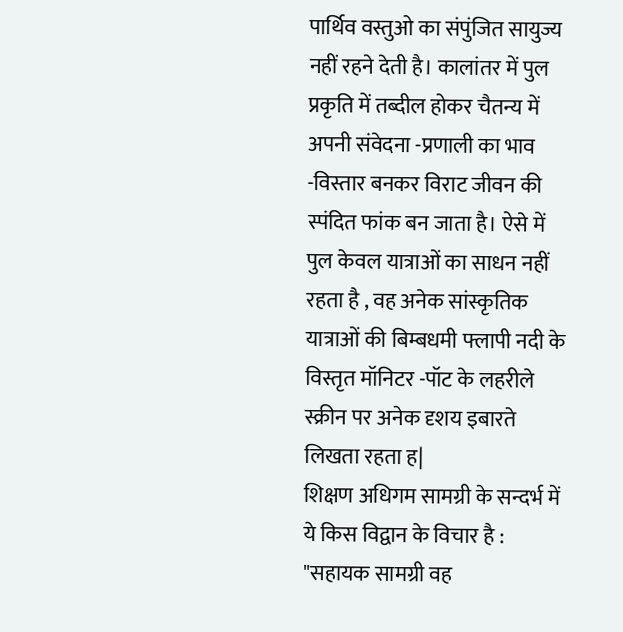पार्थिव वस्तुओ का संपुंजित सायुज्य नहीं रहने देती है। कालांतर में पुल प्रकृति में तब्दील होकर चैतन्य में अपनी संवेदना -प्रणाली का भाव -विस्तार बनकर विराट जीवन की स्पंदित फांक बन जाता है। ऐसे में पुल केवल यात्राओं का साधन नहीं रहता है , वह अनेक सांस्कृतिक यात्राओं की बिम्बधमी फ्लापी नदी के विस्तृत मॉनिटर -पॉट के लहरीले स्क्रीन पर अनेक दृशय इबारते लिखता रहता ह|
शिक्षण अधिगम सामग्री के सन्दर्भ में ये किस विद्वान के विचार है : "सहायक सामग्री वह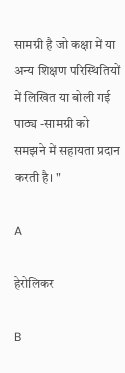सामग्री है जो कक्षा में या अन्य शिक्षण परिस्थितियों में लिखित या बोली गई पाठ्य -सामग्री को समझने में सहायता प्रदान करती है। "

A

हेरोलिकर

B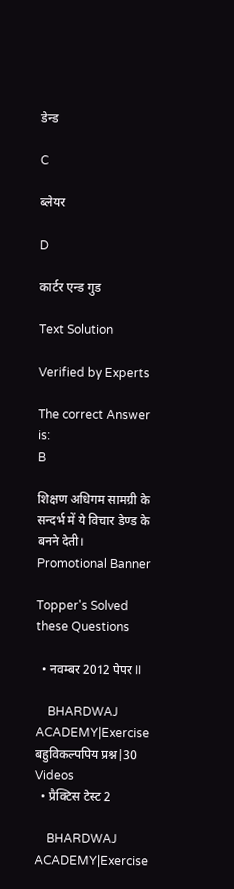डेन्ड

C

ब्लेयर

D

कार्टर एन्ड गुड

Text Solution

Verified by Experts

The correct Answer is:
B

शिक्षण अधिगम सामग्री के सन्दर्भ में ये विचार डेण्ड के बनने देती।
Promotional Banner

Topper's Solved these Questions

  • नवम्बर 2012 पेपर II

    BHARDWAJ ACADEMY|Exercise बहुविकल्पपिय प्रश्न|30 Videos
  • प्रैक्टिस टेस्ट 2

    BHARDWAJ ACADEMY|Exercise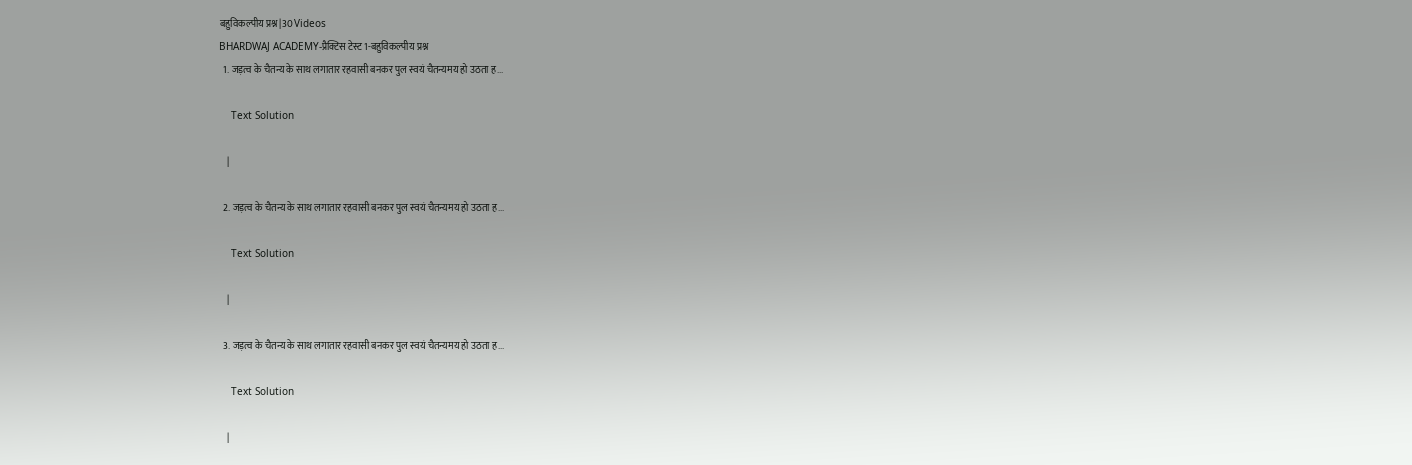बहुविकल्पीय प्रश्न|30 Videos
BHARDWAJ ACADEMY-प्रैक्टिस टेस्ट 1-बहुविकल्पीय प्रश्न
  1. जड़त्व के चैतन्य के साथ लगातार रहवासी बनकर पुल स्वयं चैतन्यमय हो उठता ह...

    Text Solution

    |

  2. जड़त्व के चैतन्य के साथ लगातार रहवासी बनकर पुल स्वयं चैतन्यमय हो उठता ह...

    Text Solution

    |

  3. जड़त्व के चैतन्य के साथ लगातार रहवासी बनकर पुल स्वयं चैतन्यमय हो उठता ह...

    Text Solution

    |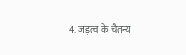4. जड़त्व के चैतन्य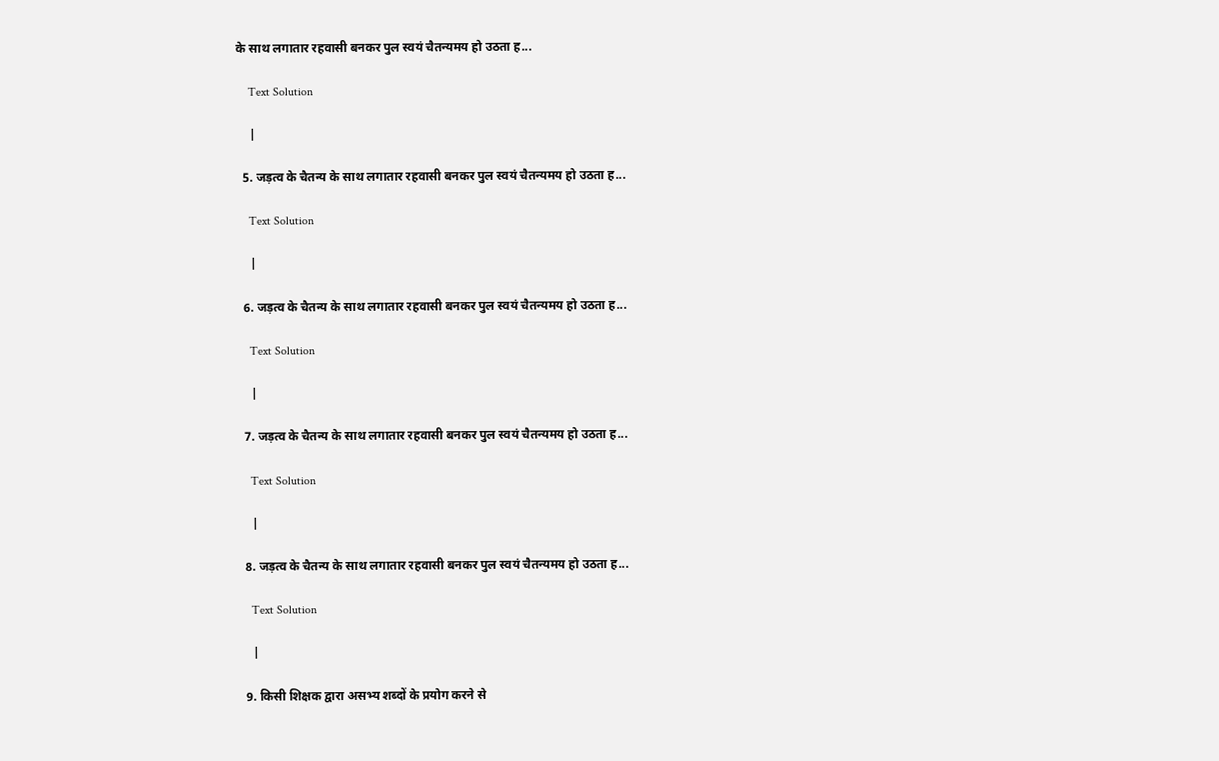के साथ लगातार रहवासी बनकर पुल स्वयं चैतन्यमय हो उठता ह...

    Text Solution

    |

  5. जड़त्व के चैतन्य के साथ लगातार रहवासी बनकर पुल स्वयं चैतन्यमय हो उठता ह...

    Text Solution

    |

  6. जड़त्व के चैतन्य के साथ लगातार रहवासी बनकर पुल स्वयं चैतन्यमय हो उठता ह...

    Text Solution

    |

  7. जड़त्व के चैतन्य के साथ लगातार रहवासी बनकर पुल स्वयं चैतन्यमय हो उठता ह...

    Text Solution

    |

  8. जड़त्व के चैतन्य के साथ लगातार रहवासी बनकर पुल स्वयं चैतन्यमय हो उठता ह...

    Text Solution

    |

  9. किसी शिक्षक द्वारा असभ्य शब्दों के प्रयोग करने से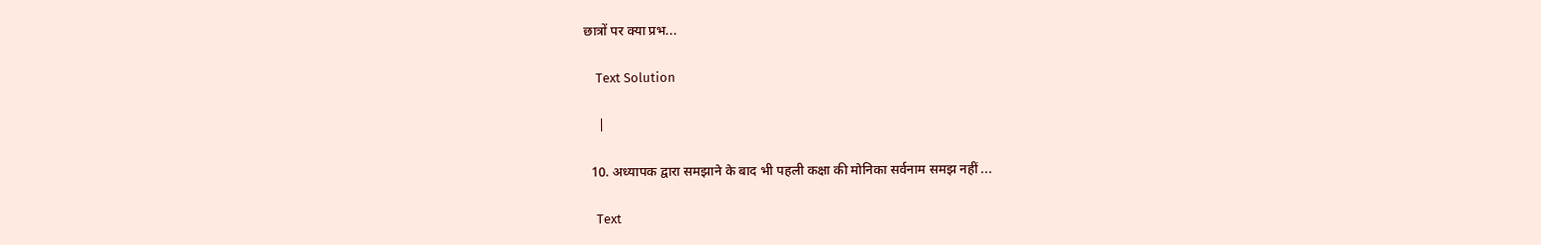छात्रों पर क्या प्रभ...

    Text Solution

    |

  10. अध्यापक द्वारा समझाने के बाद भी पहली कक्षा की मोनिका सर्वनाम समझ नहीं ...

    Text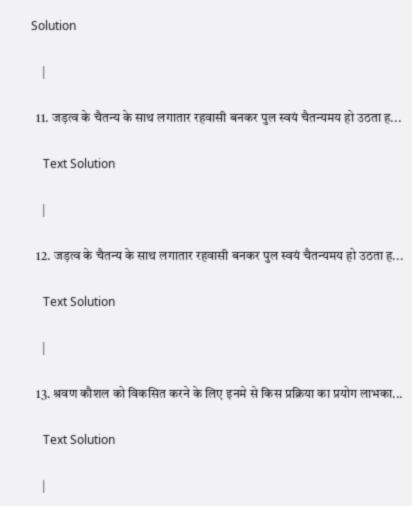Solution

    |

  11. जड़त्व के चैतन्य के साथ लगातार रहवासी बनकर पुल स्वयं चैतन्यमय हो उठता ह...

    Text Solution

    |

  12. जड़त्व के चैतन्य के साथ लगातार रहवासी बनकर पुल स्वयं चैतन्यमय हो उठता ह...

    Text Solution

    |

  13. श्रवण कौशल को विकसित करने के लिए इनमे से किस प्रक्रिया का प्रयोग लाभका...

    Text Solution

    |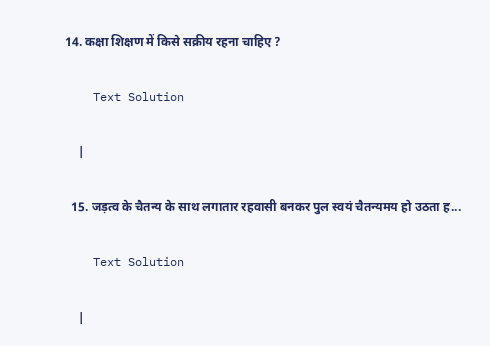14. कक्षा शिक्षण में किसे सक्रीय रहना चाहिए ?

    Text Solution

    |

  15. जड़त्व के चैतन्य के साथ लगातार रहवासी बनकर पुल स्वयं चैतन्यमय हो उठता ह...

    Text Solution

    |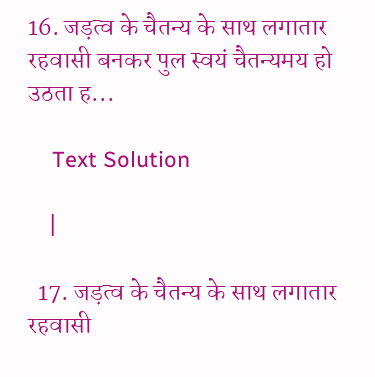16. जड़त्व के चैतन्य के साथ लगातार रहवासी बनकर पुल स्वयं चैतन्यमय हो उठता ह...

    Text Solution

    |

  17. जड़त्व के चैतन्य के साथ लगातार रहवासी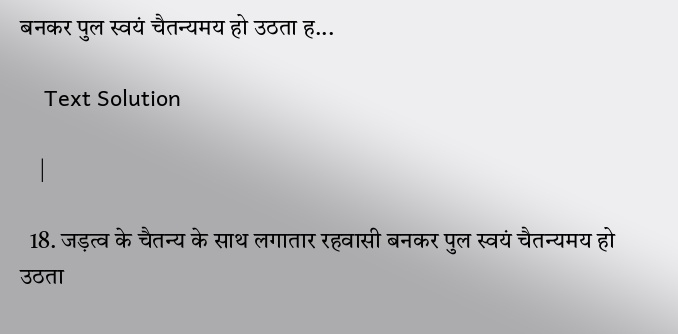बनकर पुल स्वयं चैतन्यमय हो उठता ह...

    Text Solution

    |

  18. जड़त्व के चैतन्य के साथ लगातार रहवासी बनकर पुल स्वयं चैतन्यमय हो उठता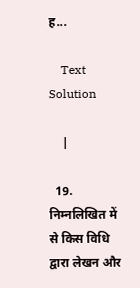ह...

    Text Solution

    |

  19. निम्नलिखित में से किस विधि द्वारा लेखन और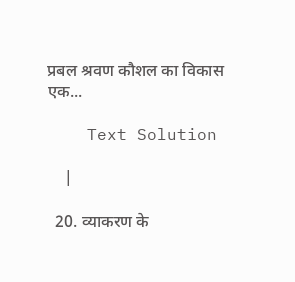प्रबल श्रवण कौशल का विकास एक...

    Text Solution

    |

  20. व्याकरण के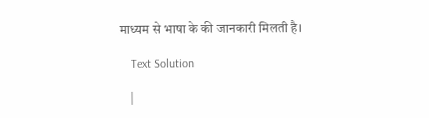माध्यम से भाषा के की जानकारी मिलती है।

    Text Solution

    |